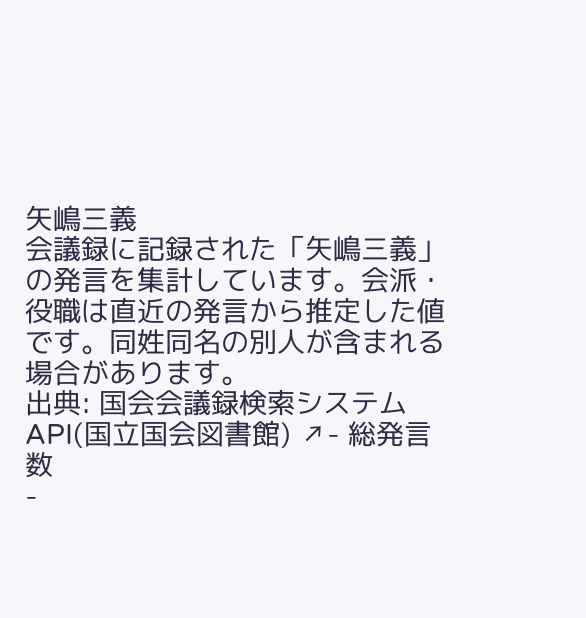矢嶋三義
会議録に記録された「矢嶋三義」の発言を集計しています。会派・役職は直近の発言から推定した値です。同姓同名の別人が含まれる場合があります。
出典: 国会会議録検索システム API(国立国会図書館) ↗- 総発言数
-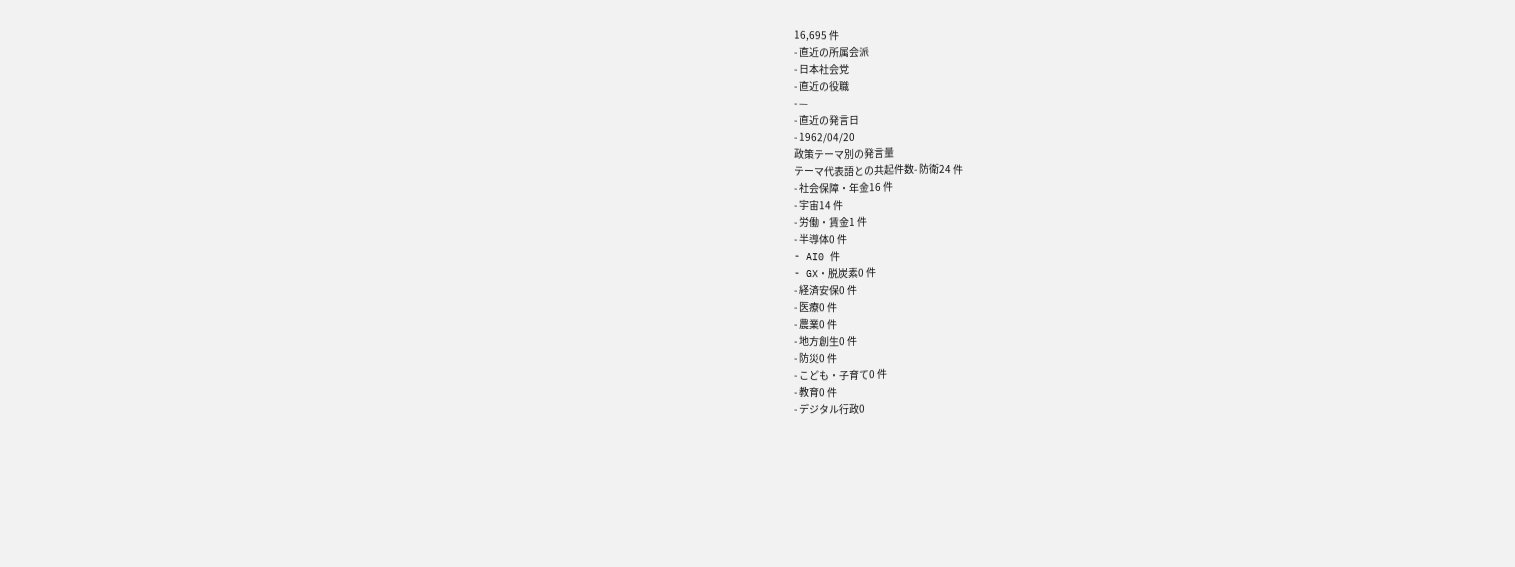16,695 件
- 直近の所属会派
- 日本社会党
- 直近の役職
- —
- 直近の発言日
- 1962/04/20
政策テーマ別の発言量
テーマ代表語との共起件数- 防衛24 件
- 社会保障・年金16 件
- 宇宙14 件
- 労働・賃金1 件
- 半導体0 件
- AI0 件
- GX・脱炭素0 件
- 経済安保0 件
- 医療0 件
- 農業0 件
- 地方創生0 件
- 防災0 件
- こども・子育て0 件
- 教育0 件
- デジタル行政0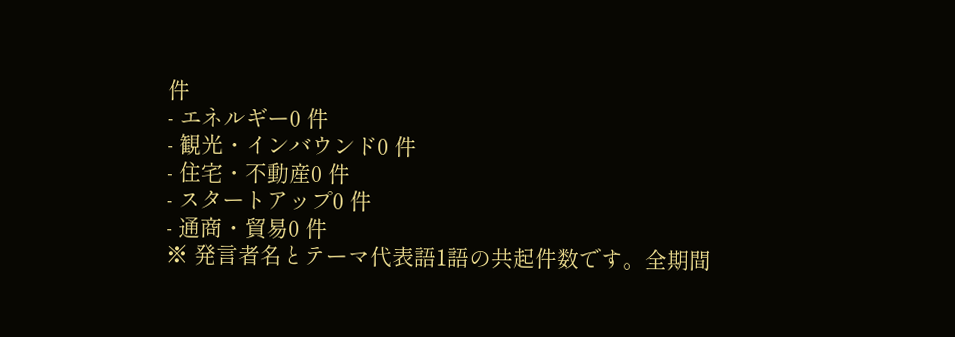件
- エネルギー0 件
- 観光・インバウンド0 件
- 住宅・不動産0 件
- スタートアップ0 件
- 通商・貿易0 件
※ 発言者名とテーマ代表語1語の共起件数です。全期間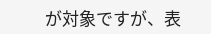が対象ですが、表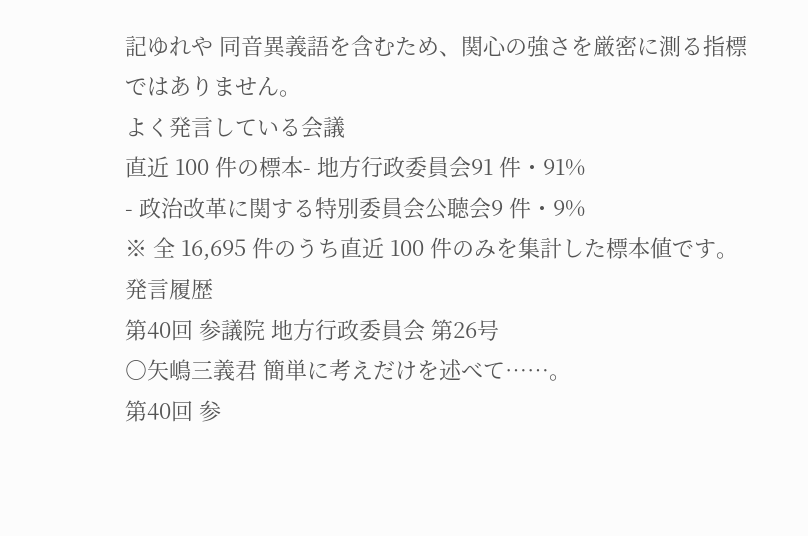記ゆれや 同音異義語を含むため、関心の強さを厳密に測る指標ではありません。
よく発言している会議
直近 100 件の標本- 地方行政委員会91 件・91%
- 政治改革に関する特別委員会公聴会9 件・9%
※ 全 16,695 件のうち直近 100 件のみを集計した標本値です。
発言履歴
第40回 参議院 地方行政委員会 第26号
○矢嶋三義君 簡単に考えだけを述べて……。
第40回 参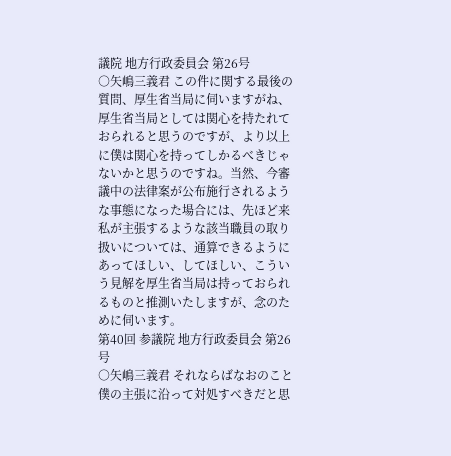議院 地方行政委員会 第26号
○矢嶋三義君 この件に関する最後の質問、厚生省当局に伺いますがね、厚生省当局としては関心を持たれておられると思うのですが、より以上に僕は関心を持ってしかるべきじゃないかと思うのですね。当然、今審議中の法律案が公布施行されるような事態になった場合には、先ほど来私が主張するような該当職員の取り扱いについては、通算できるようにあってほしい、してほしい、こういう見解を厚生省当局は持っておられるものと推測いたしますが、念のために伺います。
第40回 参議院 地方行政委員会 第26号
○矢嶋三義君 それならばなおのこと僕の主張に沿って対処すべきだと思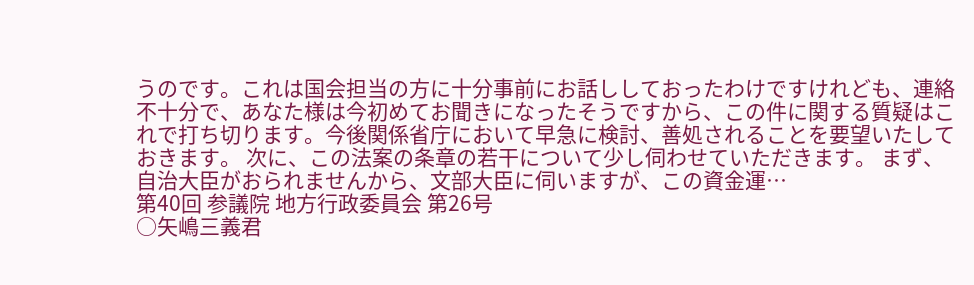うのです。これは国会担当の方に十分事前にお話ししておったわけですけれども、連絡不十分で、あなた様は今初めてお聞きになったそうですから、この件に関する質疑はこれで打ち切ります。今後関係省庁において早急に検討、善処されることを要望いたしておきます。 次に、この法案の条章の若干について少し伺わせていただきます。 まず、自治大臣がおられませんから、文部大臣に伺いますが、この資金運…
第40回 参議院 地方行政委員会 第26号
○矢嶋三義君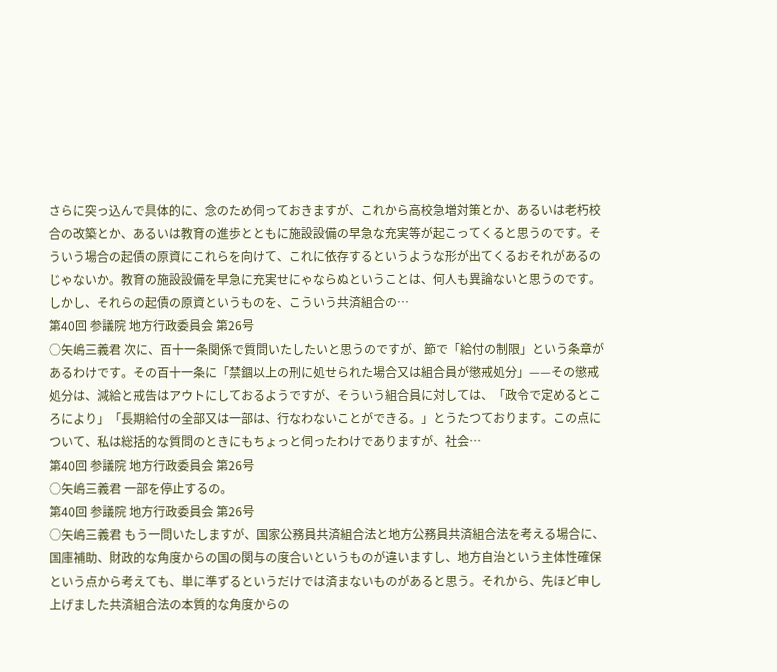さらに突っ込んで具体的に、念のため伺っておきますが、これから高校急増対策とか、あるいは老朽校合の改築とか、あるいは教育の進歩とともに施設設備の早急な充実等が起こってくると思うのです。そういう場合の起債の原資にこれらを向けて、これに依存するというような形が出てくるおそれがあるのじゃないか。教育の施設設備を早急に充実せにゃならぬということは、何人も異論ないと思うのです。しかし、それらの起債の原資というものを、こういう共済組合の…
第40回 参議院 地方行政委員会 第26号
○矢嶋三義君 次に、百十一条関係で質問いたしたいと思うのですが、節で「給付の制限」という条章があるわけです。その百十一条に「禁錮以上の刑に処せられた場合又は組合員が懲戒処分」——その懲戒処分は、減給と戒告はアウトにしておるようですが、そういう組合員に対しては、「政令で定めるところにより」「長期給付の全部又は一部は、行なわないことができる。」とうたつております。この点について、私は総括的な質問のときにもちょっと伺ったわけでありますが、社会…
第40回 参議院 地方行政委員会 第26号
○矢嶋三義君 一部を停止するの。
第40回 参議院 地方行政委員会 第26号
○矢嶋三義君 もう一問いたしますが、国家公務員共済組合法と地方公務員共済組合法を考える場合に、国庫補助、財政的な角度からの国の関与の度合いというものが違いますし、地方自治という主体性確保という点から考えても、単に準ずるというだけでは済まないものがあると思う。それから、先ほど申し上げました共済組合法の本質的な角度からの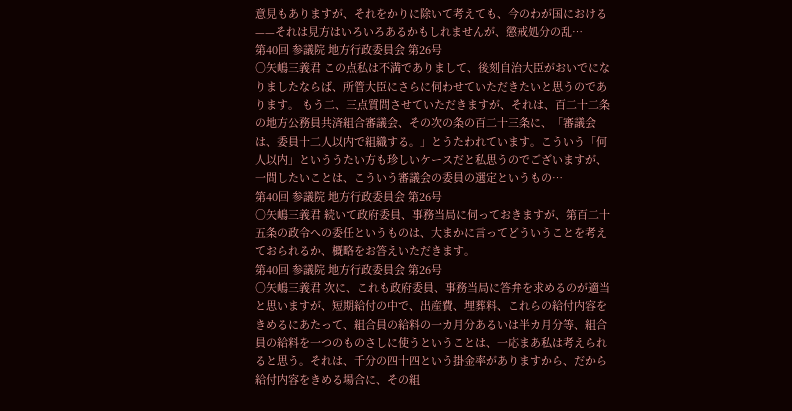意見もありますが、それをかりに除いて考えても、今のわが国における——それは見方はいろいろあるかもしれませんが、懲戒処分の乱…
第40回 参議院 地方行政委員会 第26号
○矢嶋三義君 この点私は不満でありまして、後刻自治大臣がおいでになりましたならば、所管大臣にさらに伺わせていただきたいと思うのであります。 もう二、三点質問させていただきますが、それは、百二十二条の地方公務員共済組合審議会、その次の条の百二十三条に、「審議会は、委員十二人以内で組織する。」とうたわれています。こういう「何人以内」といううたい方も珍しいケースだと私思うのでございますが、一問したいことは、こういう審議会の委員の選定というもの…
第40回 参議院 地方行政委員会 第26号
○矢嶋三義君 続いて政府委員、事務当局に伺っておきますが、第百二十五条の政令への委任というものは、大まかに言ってどういうことを考えておられるか、概略をお答えいただきます。
第40回 参議院 地方行政委員会 第26号
○矢嶋三義君 次に、これも政府委員、事務当局に答弁を求めるのが適当と思いますが、短期給付の中で、出産費、埋葬料、これらの給付内容をきめるにあたって、組合員の給料の一カ月分あるいは半カ月分等、組合員の給料を一つのものさしに使うということは、一応まあ私は考えられると思う。それは、千分の四十四という掛金率がありますから、だから給付内容をきめる場合に、その組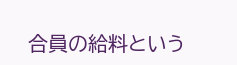合員の給料という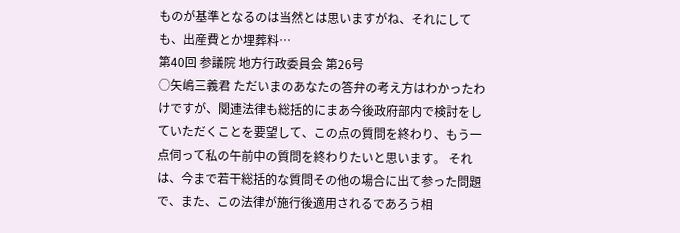ものが基準となるのは当然とは思いますがね、それにしても、出産費とか埋葬料…
第40回 参議院 地方行政委員会 第26号
○矢嶋三義君 ただいまのあなたの答弁の考え方はわかったわけですが、関連法律も総括的にまあ今後政府部内で検討をしていただくことを要望して、この点の質問を終わり、もう一点伺って私の午前中の質問を終わりたいと思います。 それは、今まで若干総括的な質問その他の場合に出て参った問題で、また、この法律が施行後適用されるであろう相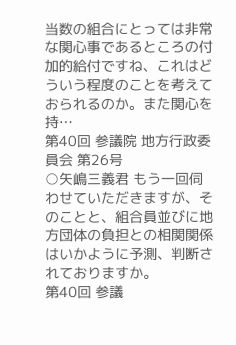当数の組合にとっては非常な関心事であるところの付加的給付ですね、これはどういう程度のことを考えておられるのか。また関心を持…
第40回 参議院 地方行政委員会 第26号
○矢嶋三義君 もう一回伺わせていただきますが、そのことと、組合員並びに地方団体の負担との相関関係はいかように予測、判断されておりますか。
第40回 参議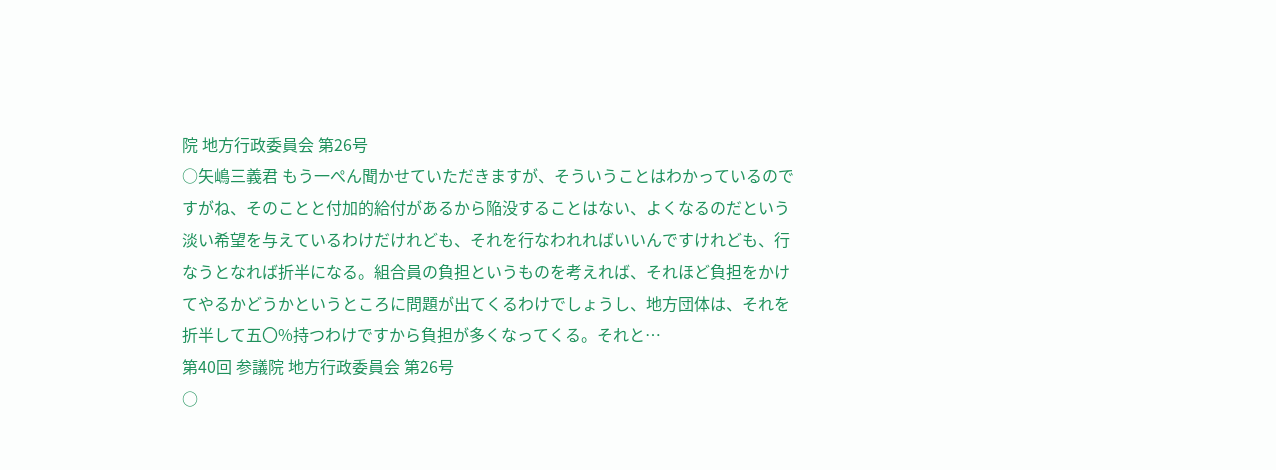院 地方行政委員会 第26号
○矢嶋三義君 もう一ぺん聞かせていただきますが、そういうことはわかっているのですがね、そのことと付加的給付があるから陥没することはない、よくなるのだという淡い希望を与えているわけだけれども、それを行なわれればいいんですけれども、行なうとなれば折半になる。組合員の負担というものを考えれば、それほど負担をかけてやるかどうかというところに問題が出てくるわけでしょうし、地方団体は、それを折半して五〇%持つわけですから負担が多くなってくる。それと…
第40回 参議院 地方行政委員会 第26号
○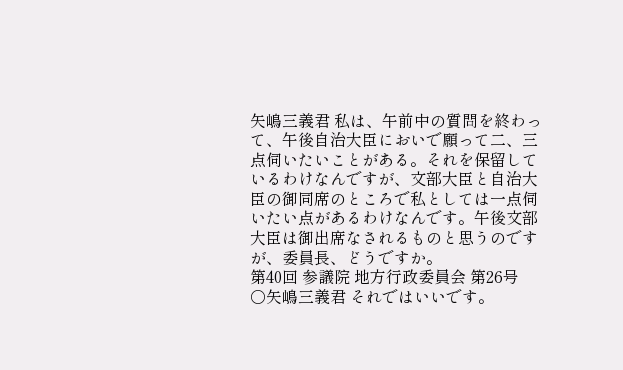矢嶋三義君 私は、午前中の質問を終わって、午後自治大臣においで願って二、三点伺いたいことがある。それを保留しているわけなんですが、文部大臣と自治大臣の御同席のところで私としては一点伺いたい点があるわけなんです。午後文部大臣は御出席なされるものと思うのですが、委員長、どうですか。
第40回 参議院 地方行政委員会 第26号
○矢嶋三義君 それではいいです。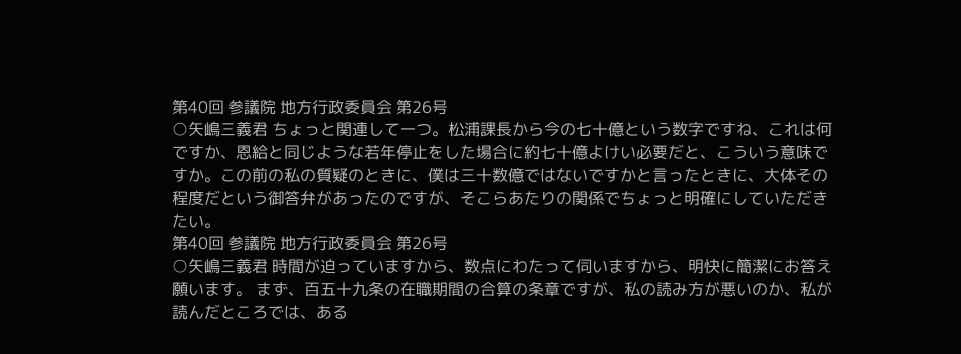第40回 参議院 地方行政委員会 第26号
○矢嶋三義君 ちょっと関連して一つ。松浦課長から今の七十億という数字ですね、これは何ですか、恩給と同じような若年停止をした場合に約七十億よけい必要だと、こういう意味ですか。この前の私の質疑のときに、僕は三十数億ではないですかと言ったときに、大体その程度だという御答弁があったのですが、そこらあたりの関係でちょっと明確にしていただきたい。
第40回 参議院 地方行政委員会 第26号
○矢嶋三義君 時間が迫っていますから、数点にわたって伺いますから、明快に簡潔にお答え願います。 まず、百五十九条の在職期間の合算の条章ですが、私の読み方が悪いのか、私が読んだところでは、ある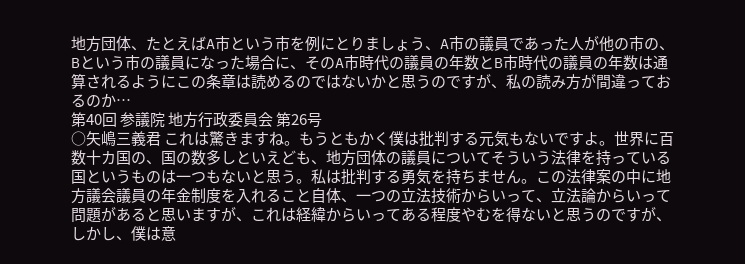地方団体、たとえばA市という市を例にとりましょう、A市の議員であった人が他の市の、Bという市の議員になった場合に、そのA市時代の議員の年数とB市時代の議員の年数は通算されるようにこの条章は読めるのではないかと思うのですが、私の読み方が間違っておるのか…
第40回 参議院 地方行政委員会 第26号
○矢嶋三義君 これは驚きますね。もうともかく僕は批判する元気もないですよ。世界に百数十カ国の、国の数多しといえども、地方団体の議員についてそういう法律を持っている国というものは一つもないと思う。私は批判する勇気を持ちません。この法律案の中に地方議会議員の年金制度を入れること自体、一つの立法技術からいって、立法論からいって問題があると思いますが、これは経緯からいってある程度やむを得ないと思うのですが、しかし、僕は意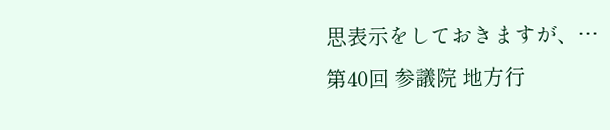思表示をしておきますが、…
第40回 参議院 地方行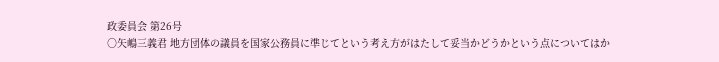政委員会 第26号
○矢嶋三義君 地方団体の議員を国家公務員に準じてという考え方がはたして妥当かどうかという点についてはか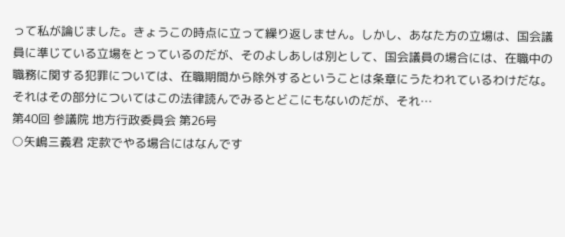って私が論じました。きょうこの時点に立って繰り返しません。しかし、あなた方の立場は、国会議員に準じている立場をとっているのだが、そのよしあしは別として、国会議員の場合には、在職中の職務に関する犯罪については、在職期間から除外するということは条章にうたわれているわけだな。それはその部分についてはこの法律読んでみるとどこにもないのだが、それ…
第40回 参議院 地方行政委員会 第26号
○矢嶋三義君 定款でやる場合にはなんです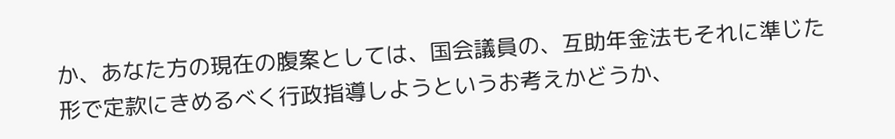か、あなた方の現在の腹案としては、国会議員の、互助年金法もそれに準じた形で定款にきめるべく行政指導しようというお考えかどうか、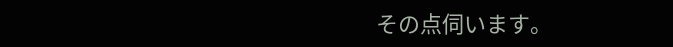その点伺います。